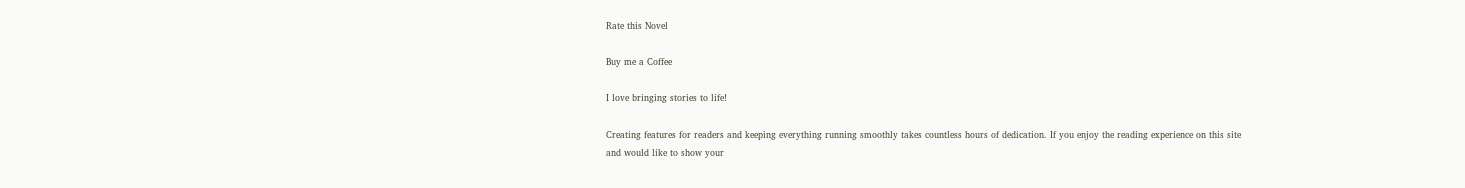Rate this Novel

Buy me a Coffee

I love bringing stories to life!

Creating features for readers and keeping everything running smoothly takes countless hours of dedication. If you enjoy the reading experience on this site and would like to show your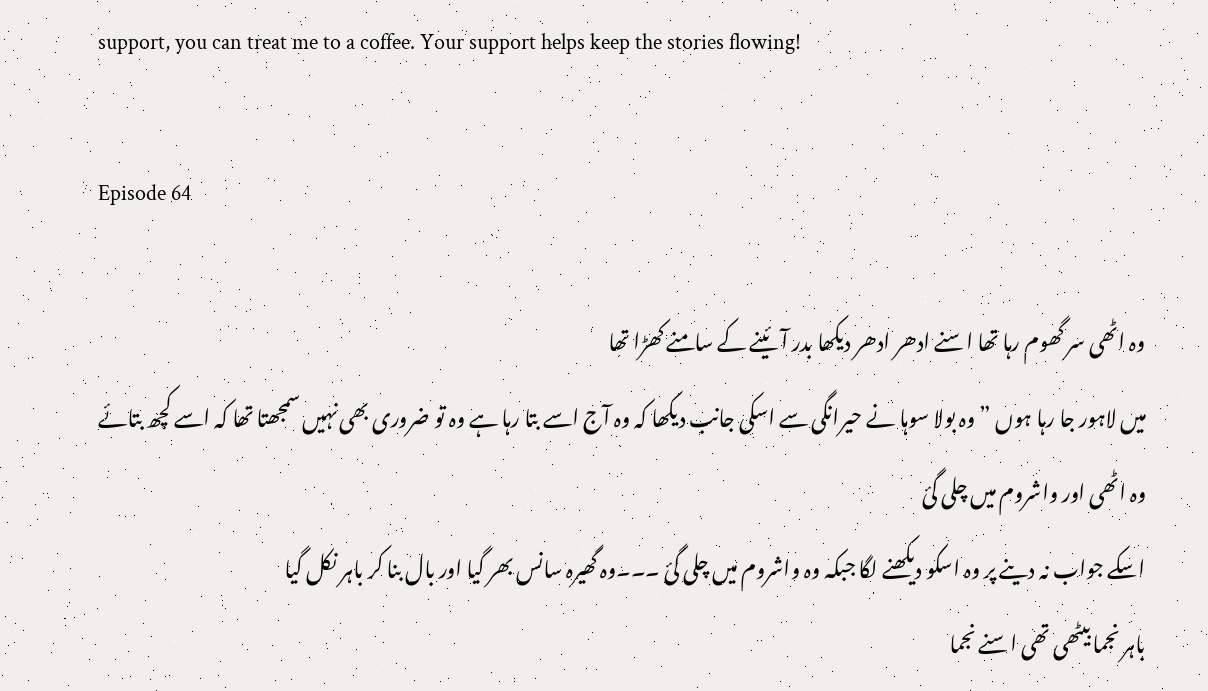support, you can treat me to a coffee. Your support helps keep the stories flowing!

Episode 64

وہ اٹھی سر گھوم رہا تھا اسنے ادھر ادھر دیکھا بدر آئینے کے سامنے کھڑا تھا
میں لاہور جا رہا ہوں ” وہ بولا سوہا نے حیرانگی سے اسکی جانب دیکھا کہ وہ آج اسے بتا رہا ہے وہ تو ضروری بھی نہیں سمجھتا تھا کہ اسے کچھ بتائے
وہ اٹھی اور واشروم میں چلی گئ
اسکے جواب نہ دینے پر وہ اسکو دیکھنے لگا جبکہ وہ واشروم میں چلی گئ ۔۔۔وہ گھیرہ سانس بھر گیا اور بال بنا کر باہر نکل گیا
باہر نجما بیٹھی تھی اسنے نجما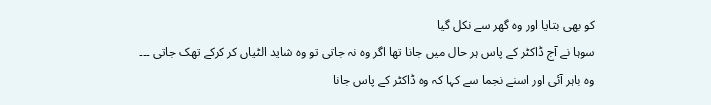کو بھی بتایا اور وہ گھر سے نکل گیا
سوہا نے آج ڈاکٹر کے پاس ہر حال میں جانا تھا اگر وہ نہ جاتی تو وہ شاید الٹیاں کر کرکے تھک جاتی ۔۔۔
وہ باہر آئی اور اسنے نجما سے کہا کہ وہ ڈاکٹر کے پاس جانا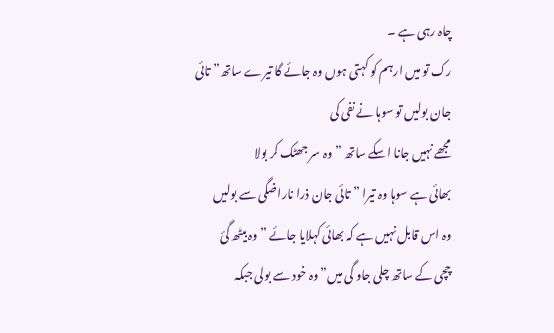چاہ رہی ہے ۔
رک تو میں ارہم کو کہتی ہوں وہ جائے گا تیرے ساتھ” تائی جان بولیں تو سوہا نے نفی کی
مجھے نہیں جانا اسکے ساتھ ” وہ سر جھٹک کر بولا
بھائی ہے سوہا وہ تیرا ” تائی جان ذرا ناراضگی سے بولیں
وہ اس قابل نہیں ہے کہ بھائی کہلایا جائے ” وہ بیٹھ گئ
چچی کے ساتھ چلی جاو گی میں” وہ خود سے بولی جبکہ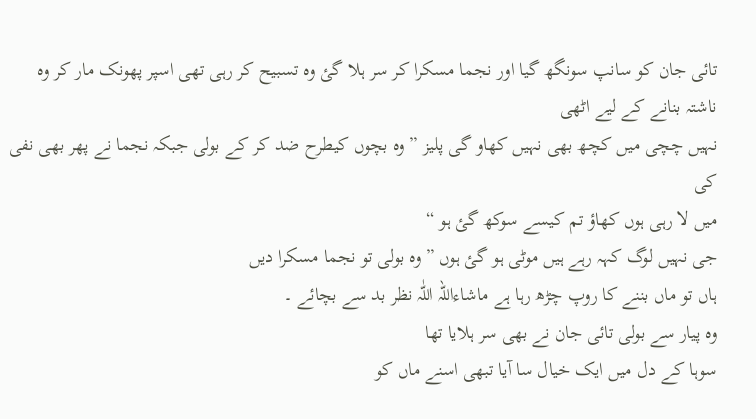تائی جان کو سانپ سونگھ گیا اور نجما مسکرا کر سر ہلا گئ وہ تسبیح کر رہی تھی اسپر پھونک مار کر وہ ناشتہ بنانے کے لیے اٹھی
نہیں چچی میں کچھ بھی نہیں کھاو گی پلیز ” وہ بچوں کیطرح ضد کر کے بولی جبکہ نجما نے پھر بھی نفی کی
میں لا رہی ہوں کھاؤ تم کیسے سوکھ گئ ہو “
جی نہیں لوگ کہہ رہے ہیں موٹی ہو گئ ہوں ” وہ بولی تو نجما مسکرا دیں
ہاں تو ماں بننے کا روپ چڑھ رہا ہے ماشاءاللہ اللّٰہ نظر بد سے بچائے ۔
وہ پیار سے بولی تائی جان نے بھی سر ہلایا تھا
سوہا کے دل میں ایک خیال سا آیا تبھی اسنے ماں کو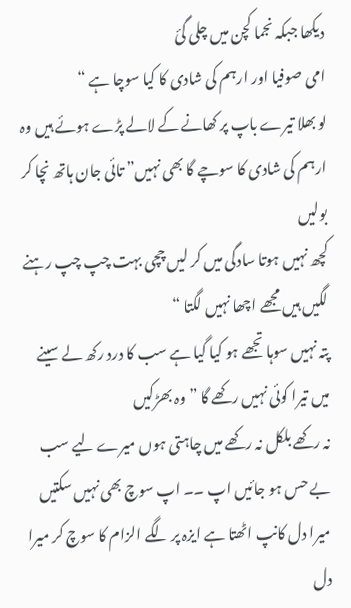دیکھا جبکہ نجما کچن میں چلی گئ
امی صوفیا اور ارہم کی شادی کا کیا سوچا ہے “
لو بھلا تیرے باپ پر کھانے کے لالے پڑے ہوئے ہیں وہ ارہم کی شادی کا سوچے گا بھی نہیں” تائی جان ہاتھ نچا کر بولیں
کچھ نہیں ہوتا سادگی میں کر لیں چچی بہت چپ چپ رہنے لگیں ہیں مجھے اچھا نہیں لگتا “
پتہ نہیں سوہا تجھے ہو کیا گیا ہے سب کا درد رکھ لے سینے میں تیرا کوئی نہیں رکھے گا ” وہ بھڑکیں
نہ رکھے بلکل نہ رکھے میں چاہتی ہوں میرے لیے سب بے حس ہو جائیں اپ ۔۔ اپ سوچ بھی نہیں سکتیں میرا دل کانپ اٹھتا ہے ایزہ پر لگے الزام کا سوچ کر میرا دل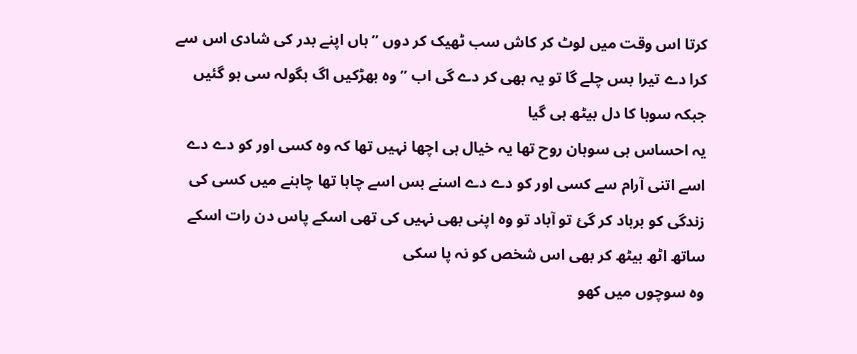کرتا اس وقت میں لوٹ کر کاش سب ٹھیک کر دوں ” ہاں اپنے بدر کی شادی اس سے کرا دے تیرا بس چلے گا تو یہ بھی کر دے گی اب ” وہ بھڑکیں اگ بگولہ سی ہو گئیں جبکہ سوہا کا دل بیٹھ ہی گیا
یہ احساس ہی سوہان روح تھا یہ خیال ہی اچھا نہیں تھا کہ وہ کسی اور کو دے دے اسے اتنی آرام سے کسی اور کو دے دے اسنے بس اسے چاہا تھا چاہنے میں کسی کی زندگی کو برباد کر گئ تو آباد تو وہ اپنی بھی نہیں کی تھی اسکے پاس دن رات اسکے ساتھ اٹھ بیٹھ کر بھی اس شخص کو نہ پا سکی
وہ سوچوں میں کھو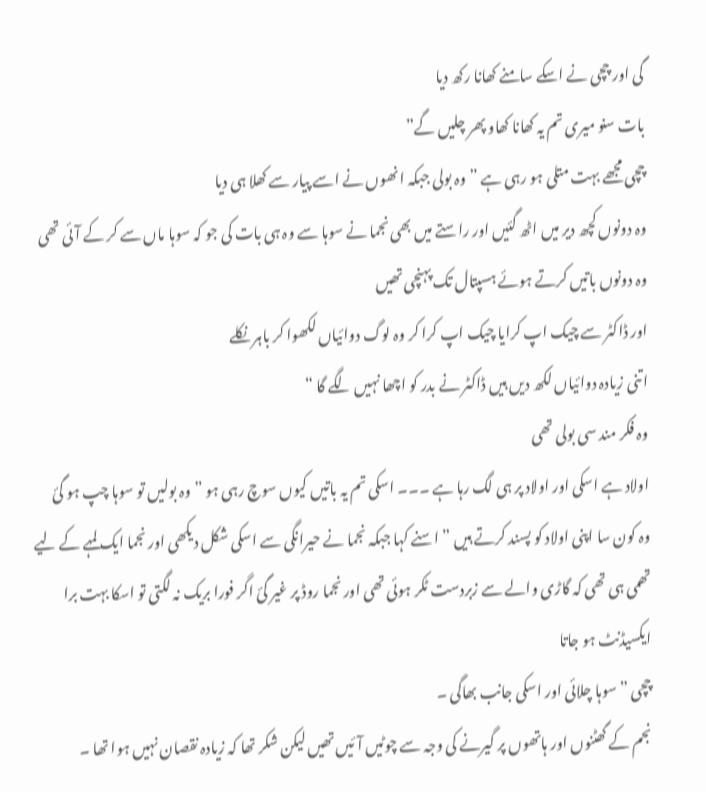گی اور چچی نے اسکے سامنے کھانا رکھ دیا
بات سنو میری تم یہ کھانا کھاو پھر چلیں گے”
چچی مجھے بہت متلی ہو رہی ہے ” وہ بولی جبکہ انھوں نے اسے پیار سے کھلا ہی دیا
وہ دونوں کچھ دیر میں اٹھ گئیں اور راستے میں بھی نجما نے سوہا سے وہ ہی بات کی جو کہ سوہا ماں سے کر کے آئی تھی
وہ دونوں باتیں کرتے ہوئے ہسپتال تک پہنچی تھیں
اور ڈاکٹر سے چیک اپ کرایا چیک اپ کرا کر وہ لوگ دوائیاں لکھوا کر باہر نکلے
اتنی زیادہ دوائیاں لکھ دیں ہیں ڈاکٹر نے بدر کو اچھا نہیں لگے گا “
وہ فکر مند سی بولی تھی
اولاد ہے اسکی اور اولاد پر ہی لگ رہا ہے ۔۔۔ اسکی تم یہ باتیں کیوں سوچ رہی ہو ” وہ بولیں تو سوہا چپ ہو گئ
وہ کون سا اپنی اولاد کو پسند کرتے ہیں ” اسنے کہا جبکہ نجما نے حیرانگی سے اسکی شکل دیکھی اور نجما ایک لمہے کے لیے تھمی ہی تھی کہ گاڑی والے سے زبردست ٹکر ہوئی تھی اور نجما روڈ پر غیر گئ اگر فورا بریک نہ لگتی تو اسکا بہت برا ایکسیڈنٹ ہو جاتا
چچی ” سوہا چلائی اور اسکی جانب بھاگی ۔
نجم کے گھٹنوں اور ہاتھوں پر گیرنے کی وجہ سے چوٹیں آئیں تھیں لیکن شکر تھا کہ زیادہ نقصان نہیں ہوا تھا ۔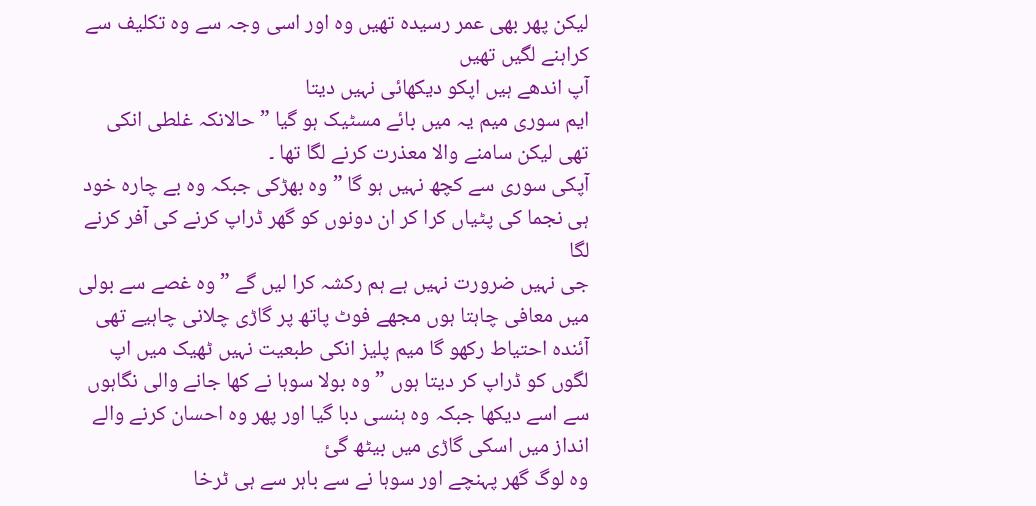لیکن پھر بھی عمر رسیدہ تھیں وہ اور اسی وجہ سے وہ تکلیف سے کراہنے لگیں تھیں
آپ اندھے ہیں اپکو دیکھائی نہیں دیتا
ایم سوری میم یہ میں بائے مسٹیک ہو گیا ” حالانکہ غلطی انکی تھی لیکن سامنے والا معذرت کرنے لگا تھا ۔
آپکی سوری سے کچھ نہیں ہو گا ” وہ بھڑکی جبکہ وہ بے چارہ خود ہی نجما کی پٹیاں کرا کر ان دونوں کو گھر ڈراپ کرنے کی آفر کرنے لگا
جی نہیں ضرورت نہیں ہے ہم رکشہ کرا لیں گے ” وہ غصے سے بولی
میں معافی چاہتا ہوں مجھے فوٹ پاتھ پر گاڑی چلانی چاہیے تھی آئندہ احتیاط رکھو گا میم پلیز انکی طبعیت نہیں ٹھیک میں اپ لگوں کو ڈراپ کر دیتا ہوں ” وہ بولا سوہا نے کھا جانے والی نگاہوں سے اسے دیکھا جبکہ وہ ہنسی دبا گیا اور پھر وہ احسان کرنے والے انداز میں اسکی گاڑی میں بیٹھ گئ
وہ لوگ گھر پہنچے اور سوہا نے سے باہر سے ہی ٹرخا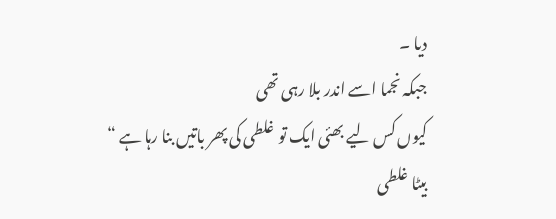دیا ۔
جبکہ نجما اسے اندر بلا رہی تھی
کیوں کس لیے بھئی ایک تو غلطی کی پھر باتیں بنا رہا ہے “
بیٹا غلطی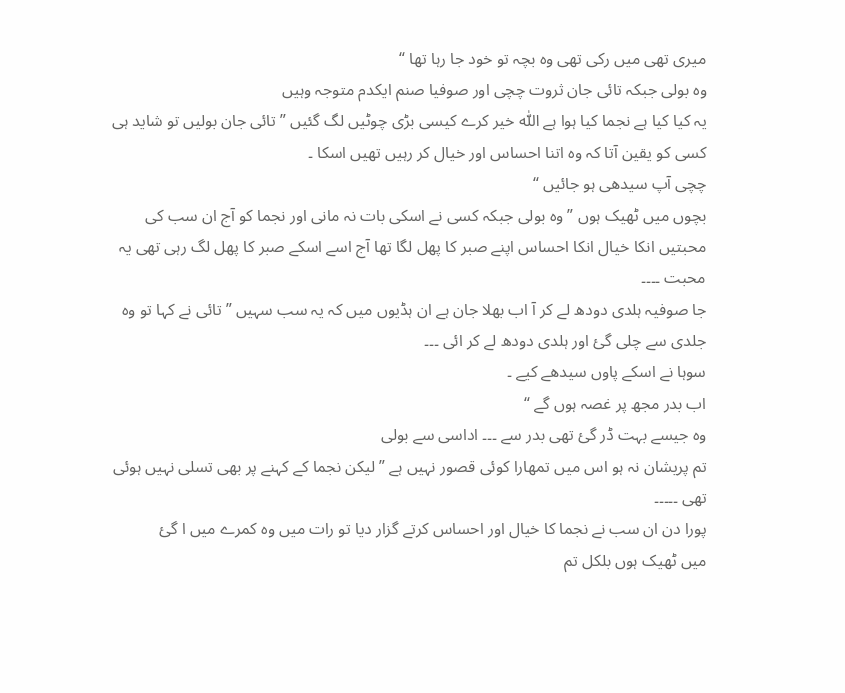میری تھی میں رکی تھی وہ بچہ تو خود جا رہا تھا “
وہ بولی جبکہ تائی جان ثروت چچی اور صوفیا صنم ایکدم متوجہ وہیں
یہ کیا کیا ہے نجما کیا ہوا ہے اللّٰہ خیر کرے کیسی بڑی چوٹیں لگ گئیں ” تائی جان بولیں تو شاید ہی کسی کو یقین آتا کہ وہ اتنا احساس اور خیال کر رہیں تھیں اسکا ۔
چچی آپ سیدھی ہو جائیں “
بچوں میں ٹھیک ہوں ” وہ بولی جبکہ کسی نے اسکی بات نہ مانی اور نجما کو آج ان سب کی محبتیں انکا خیال انکا احساس اپنے صبر کا پھل لگا تھا آج اسے اسکے صبر کا پھل لگ رہی تھی یہ محبت ۔۔۔۔
جا صوفیہ ہلدی دودھ لے کر آ اب بھلا جان ہے ان ہڈیوں میں کہ یہ سب سہیں ” تائی نے کہا تو وہ جلدی سے چلی گئ اور ہلدی دودھ لے کر ائی ۔۔۔
سوہا نے اسکے پاوں سیدھے کیے ۔
اب بدر مجھ پر غصہ ہوں گے “
وہ جیسے بہت ڈر گئ تھی بدر سے ۔۔۔ اداسی سے بولی
تم پریشان نہ ہو اس میں تمھارا کوئی قصور نہیں ہے ” لیکن نجما کے کہنے پر بھی تسلی نہیں ہوئی تھی ۔۔۔۔۔
پورا دن ان سب نے نجما کا خیال اور احساس کرتے گزار دیا تو رات میں وہ کمرے میں ا گئ
میں ٹھیک ہوں بلکل تم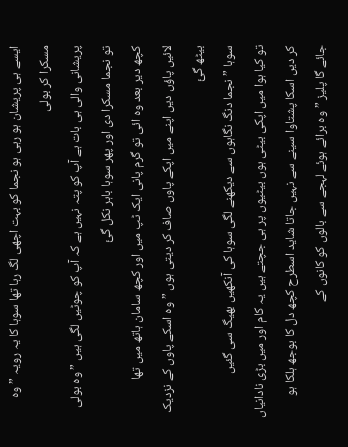ایسے ہی پریشان ہو رہی ہو نجما کو بہت اچھی لگ رہا تھا سوہا کا یہ رویہ ” وہ مسکرا کر بولی
پریشانی والی ہی بات ہے آپ کو پتہ نہیں ہے کہ آپ کو چوٹیں لگی ہیں ” وہ بولی تو نجما مسکرا دی اور پھر سوہا باہر نکل گئ
کچھ دیر بعد وہ ائی تو گرم پانی ایک ٹپ میں اور کچھ سامان ہاتھ میں تھا
لائیں پاؤں دیں اپنے میں اپکے پاوں صاف کر دیتی ہوں ” وہ اسکے پاوں کے نزدیک بیٹھ گئ
سوہا ” نجما دنگ نگاہوں سے دیکھنے لگی سوہا کی آنکھیں بھیگ سی گئیں
تو کیا ہوا میں اپکی بیٹی ہوں بیٹیوں پر ہی جچتے ہیں یہ کام اور میں بڑی نادانیاں کر دیں اسکا پشتاوا سینے سے نہیں جاتا شاید اسطرح کچھ دل کا بوجھ ہلکا ہو جائے گا پلیز ” وہ برائے ہوئے لہجے سے بالوں کو کانوں کے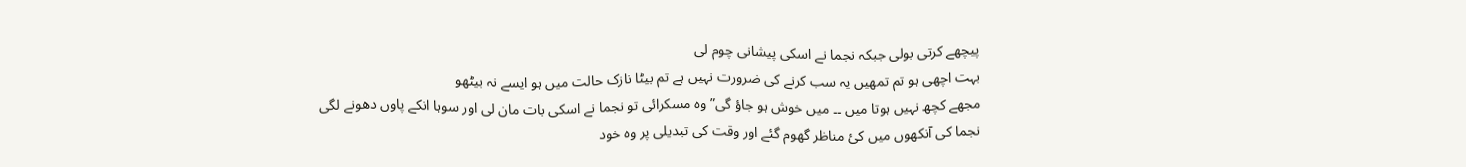پیچھے کرتی بولی جبکہ نجما نے اسکی پیشانی چوم لی
بہت اچھی ہو تم تمھیں یہ سب کرنے کی ضرورت نہیں ہے تم بیٹا نازک حالت میں ہو ایسے نہ بیٹھو
مجھے کچھ نہیں ہوتا میں ۔۔ میں خوش ہو جاؤ گی” وہ مسکرائی تو نجما نے اسکی بات مان لی اور سوہا انکے پاوں دھونے لگی
نجما کی آنکھوں میں کئ مناظر گھوم گئے اور وقت کی تبدیلی پر وہ خود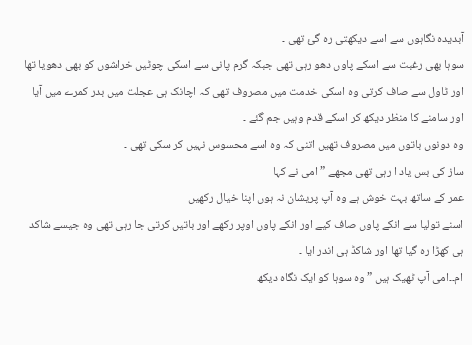آبدیدہ نگاہوں سے اسے دیکھتی رہ گئ تھی ۔
سوہا بھی رغبت سے اسکے پاوں دھو رہی تھی جبکہ گرم پانی سے اسکی چوٹیں خراشوں کو بھی دھویا تھا اور ٹاول سے صاف کرتی وہ اسکی خدمت میں مصروف تھی کہ اچانک ہی عجلت میں بدر کمرے میں آیا اور سامنے کا منظر دیکھ کر اسکے قدم وہیں جم گئے ۔
وہ دونوں باتوں میں مصروف تھیں اتنی کہ وہ اسے محسوس نہیں کر سکی تھی ۔
ساز کی بس یاد ا رہی تھی مجھے ” امی نے کہا
عمر کے ساتھ بہت خوش ہے وہ آپ پریشان نہ ہوں اپنا خیال رکھیں
اسنے تولیا سے انکے پاوں صاف کیے اور انکے پاوں اوپر رکھے اور باتیں کرتی جا رہی تھی وہ جیسے شاکد ہی کھڑا رہ گیا تھا اور شاکڈ ہی اندر ایا ۔
ام۔۔امی آپ ٹھیک ہیں ” وہ سوہا کو ایک نگاہ دیکھ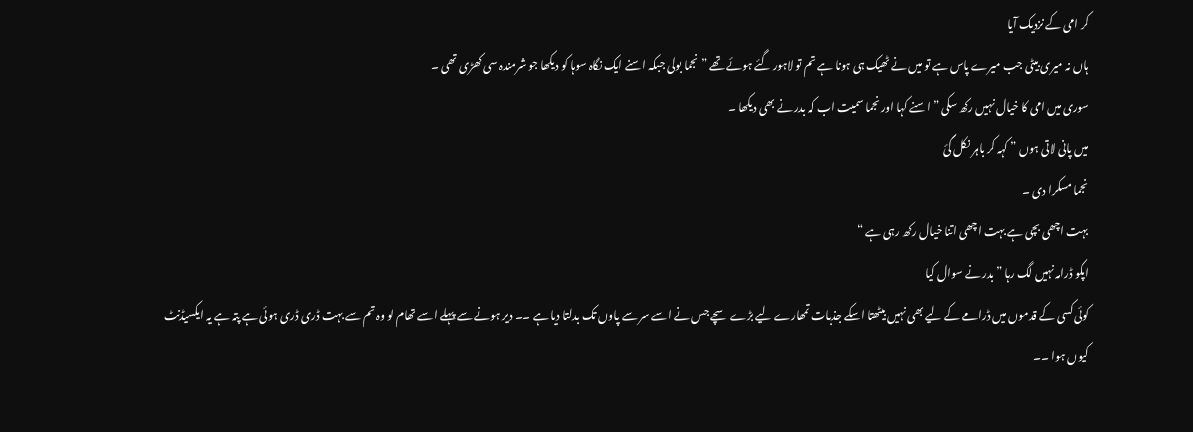کر امی کے نزدیک آیا
ہاں نہ میری بیٹی جب میرے پاس ہے تو میں نے ٹھیک ہی ہونا ہے تم تو لاہور گئے ہوئے تھے ” نجما بولی جبکہ اسنے ایک نگاہ سوہا کو دیکھا جو شرمندہ سی کھڑی تھی ۔
سوری میں امی کا خیال نہیں رکھ سکی ” اسنے کہا اور نجما سمیت اب کہ بدر نے بھی دیکھا ۔
میں پانی لاتی ہوں ” کہہ کر باہر نکل گئ
نجما مسکرا دی ۔
بہت اچھی بچی ہے بہت اچھی اتنا خیال رکھ رہی ہے “
اپکو ڈرامہ نہیں لگ رہا ” بدر نے سوال کیا
کوئی کسی کے قدموں میں ڈرامے کے لیے بھی نہیں بیٹھتا اسکے جذبات تمھارے لیے بڑے سچے جس نے اسے سر سے پاوں تک بدلتا دیا ہے ۔۔ دیر ہونے سے پہلے اسے تھام لو وہ تم سے بہت ڈری ڈری ہوئی ہے پتہ ہے یہ ایکسیڈنٹ کیوں ہوا ۔۔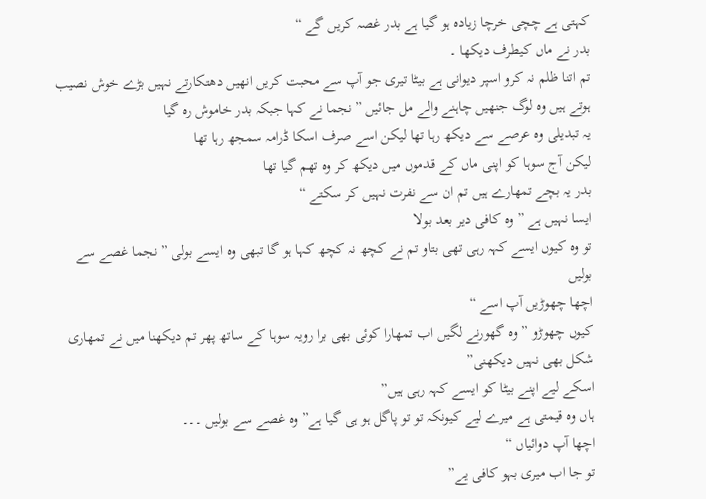کہتی ہے چچی خرچا زیادہ ہو گیا ہے بدر غصہ کریں گے “
بدر نے ماں کیطرف دیکھا ۔
تم اتنا ظلم نہ کرو اسپر دیوانی ہے بیٹا تیری جو آپ سے محبت کریں انھیں دھتکارتے نہیں بڑے خوش نصیب ہوتے ہیں وہ لوگ جنھیں چاہنے والے مل جائیں ” نجما نے کہا جبکہ بدر خاموش رہ گیا
یہ تبدیلی وہ عرصے سے دیکھ رہا تھا لیکن اسے صرف اسکا ڈرامہ سمجھ رہا تھا
لیکن آج سوہا کو اپنی ماں کے قدموں میں دیکھ کر وہ تھم گیا تھا
بدر یہ بچے تمھارے ہیں تم ان سے نفرت نہیں کر سکتے “
ایسا نہیں ہے ” وہ کافی دیر بعد بولا
تو وہ کیوں ایسے کہہ رہی تھی بتاو تم نے کچھ نہ کچھ کہا ہو گا تبھی وہ ایسے بولی ” نجما غصے سے بولیں
اچھا چھوڑیں آپ اسے “
کیوں چھوڑو ” وہ گھورنے لگیں اب تمھارا کوئی بھی برا رویہ سوہا کے ساتھ پھر تم دیکھنا میں نے تمھاری شکل بھی نہیں دیکھنی”
اسکے لیے اپنے بیٹا کو ایسے کہہ رہی ہیں”
ہاں وہ قیمتی ہے میرے لیے کیونکہ تو تو پاگل ہو ہی گیا ہے” وہ غصے سے بولیں ۔۔۔
اچھا آپ دوائیاں “
تو جا اب میری بہو کافی یے”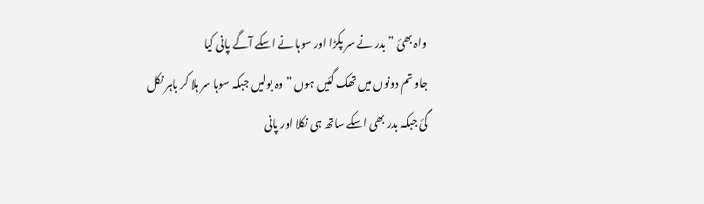واہ بھئ ” بدر نے سر پکڑا اور سوہا نے اسکے آگے پانی کیا
جاو تم دونوں میں تھک گئیں ہوں ” وہ بولیں جبکہ سوہا سر ہلا کر باہر نکل گئ جبکہ بدر بھی اسکے ساتھ ہی نکلا اور پانی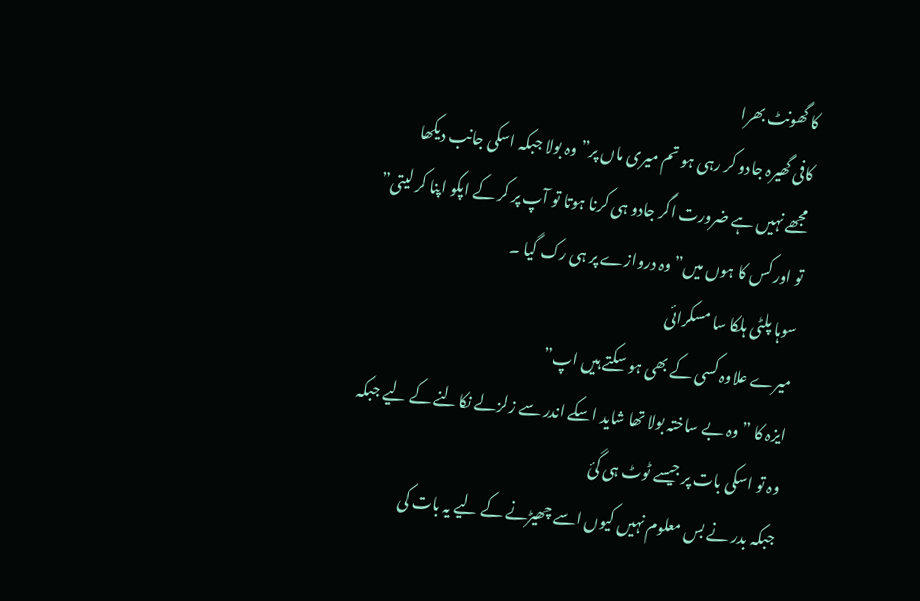کا گھونٹ بھرا
کافی گھیرہ جادو کر رہی ہو تم میری ماں پر” وہ بولا جبکہ اسکی جانب دیکھا
مجھے نہیں ہے ضرورت اگر جادو ہی کرنا ہوتا تو آپ پر کر کے اپکو اپنا کر لیتی”
تو اور کس کا ہوں میں” وہ دروازے پر ہی رک گیا ۔
سوہا پلٹی ہلکا سا مسکرائی
میرے علاوہ کسی کے بھی ہو سکتے ہیں اپ”
ایزہ کا ” وہ بے ساختہ بولا تھا شاید اسکے اندر سے زلزلے نکالنے کے لیے جبکہ وہ تو اسکی بات پر جیسے ٹوٹ ہی گئ
جبکہ بدر نے بس معلوم نہیں کیوں اسے چھیڑنے کے لیے یہ بات کی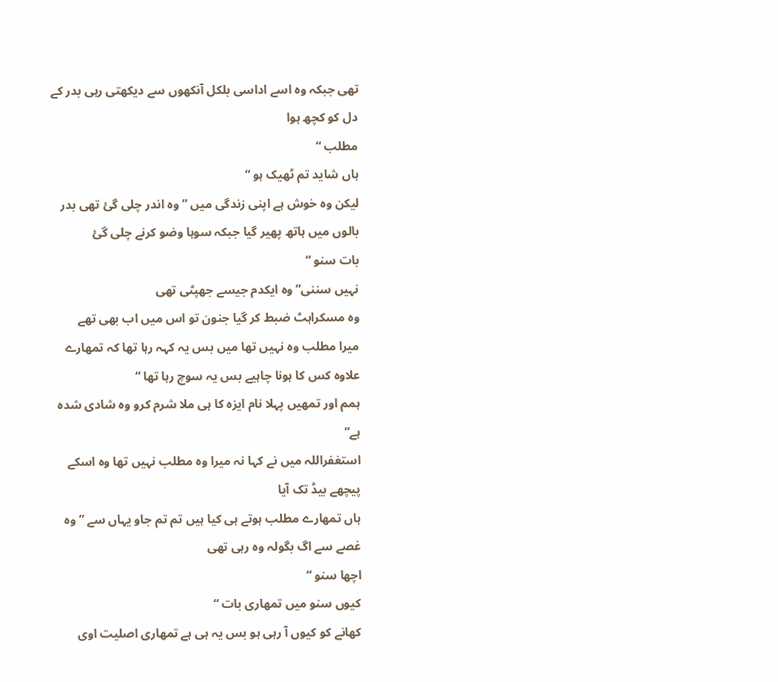تھی جبکہ وہ اسے اداسی بلکل آنکھوں سے دیکھتی رہی بدر کے دل کو کچھ ہوا
مطلب “
ہاں شاید تم ٹھیک ہو “
لیکن وہ خوش ہے اپنی زندگی میں ” وہ اندر چلی گئ تھی بدر بالوں میں ہاتھ پھیر گیا جبکہ سوہا وضو کرنے چلی گئ
بات سنو “
نہیں سننی” وہ ایکدم جیسے جھپٹی تھی
وہ مسکراہٹ ضبط کر گیا جنون تو اس میں اب بھی تھے
میرا مطلب وہ نہیں تھا میں بس یہ کہہ رہا تھا کہ تمھارے علاوہ کس کا ہونا چاہیے بس یہ سوچ رہا تھا “
ہمم اور تمھیں پہلا نام ایزہ کا ہی ملا شرم کرو وہ شادی شدہ ہے”
استغفراللہ میں نے کہا نہ میرا وہ مطلب نہیں تھا وہ اسکے پیچھے بیڈ تک آیا
ہاں تمھارے مطلب ہوتے ہی کیا ہیں تم تم جاو یہاں سے ” وہ غصے سے اگ بگولہ وہ رہی تھی
اچھا سنو “
کیوں سنو میں تمھاری بات “
کھانے کو کیوں آ رہی ہو بس یہ ہی ہے تمھاری اصلیت اوی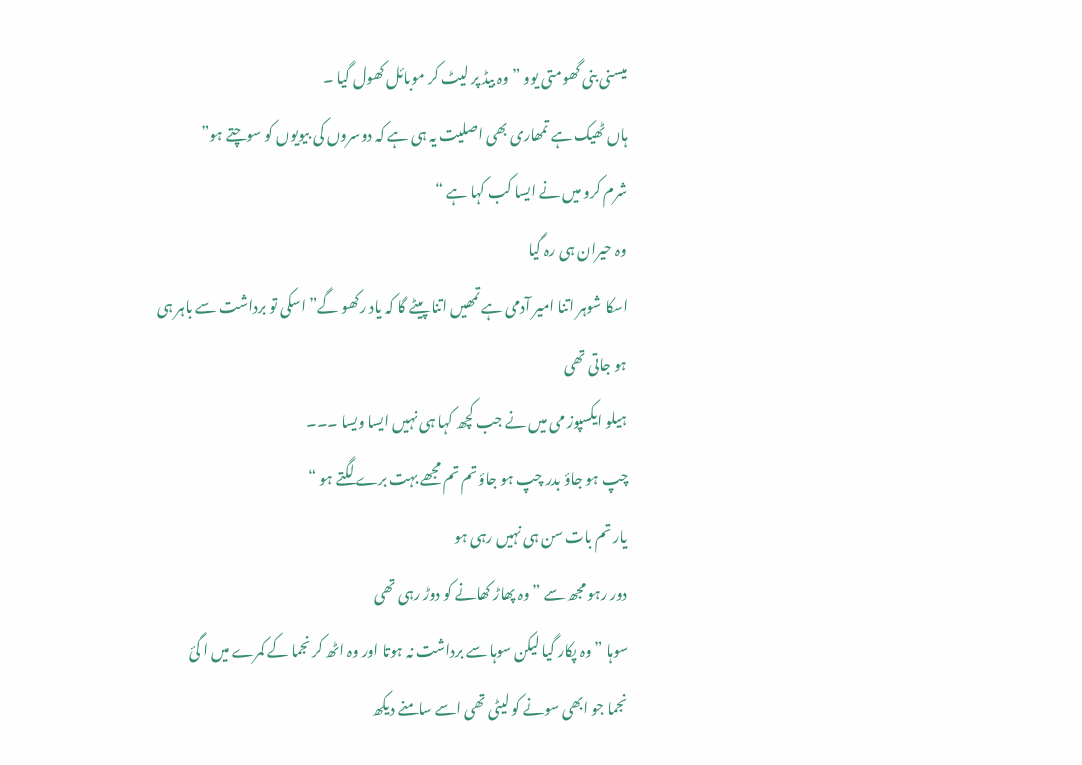میسنی بنی گھومتی یوو ” وہ بیڈ پر لیٹ کر موبائل کھول گیا ۔
ہاں ٹھیک ہے تمھاری بھی اصلیت یہ ہی ہے کہ دوسروں کی بیویوں کو سوچتے ہو”
شرم کرو میں نے ایسا کب کہا ہے “
وہ حیران ہی رہ گیا
اسکا شوہر اتنا امیر آدمی ہے تمھیں اتنا پیٹے گا کہ یاد رکھو گے” اسکی تو برداشت سے باہر ہی ہو جاتی تھی
ہیلو ایکسپوز می میں نے جب کچھ کہا ہی نہیں ایسا ویسا ۔۔۔
چپ ہو جاؤ بدر چپ ہو جاؤ تم تم مجھے بہت برے لگتے ہو “
یار تم بات سن ہی نہیں رہی ہو
دور رہو مجھ سے ” وہ پھاڑ کھانے کو دوڑ رہی تھی
سوہا ” وہ پکار گیا لیکن سوہا سے برداشت نہ ہوتا اور وہ اٹھ کر نجما کے کمرے میں ا گئ
نجما جو ابھی سونے کو لیٹی تھی اسے سامنے دیکھ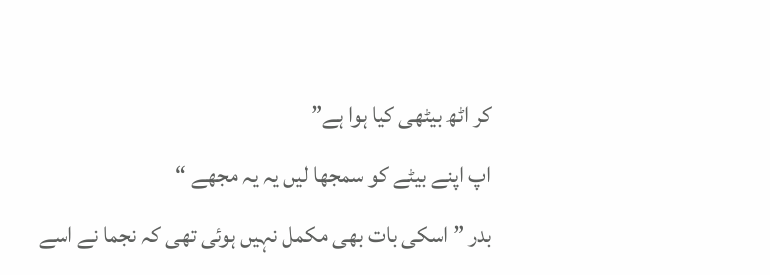کر اٹھ بیٹھی کیا ہوا ہے”
اپ اپنے بیٹے کو سمجھا لیں یہ یہ مجھے “
بدر ” اسکی بات بھی مکمل نہیں ہوئی تھی کہ نجما نے اسے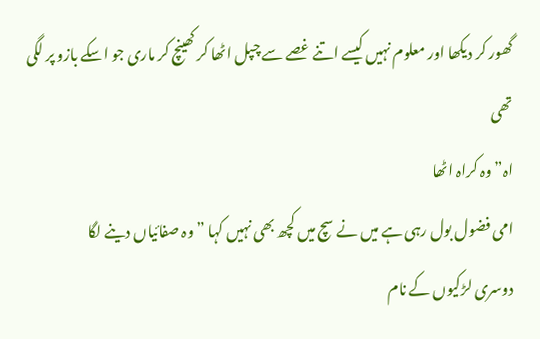گھور کر دیکھا اور معلوم نہیں کیسے اتنے غصے سے چپل اٹھا کر کھینچ کر ماری جو اسکے بازو پر لگی تھی
اہ” وہ کراہ اٹھا
امی فضول بول رہی ہے میں نے سچ میں کچھ بھی نہیں کہا ” وہ صفائیاں دینے لگا
دوسری لڑکیوں کے نام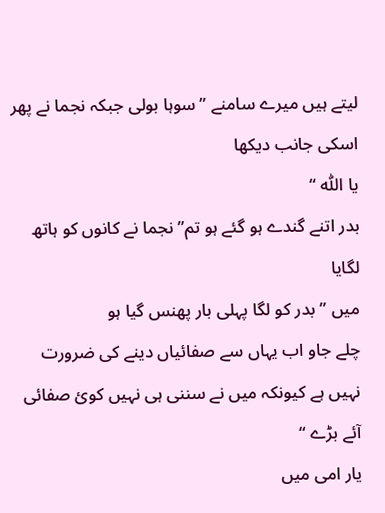لیتے ہیں میرے سامنے ” سوہا بولی جبکہ نجما نے پھر اسکی جانب دیکھا
یا اللّٰہ “
بدر اتنے گندے ہو گئے ہو تم” نجما نے کانوں کو ہاتھ لگایا
میں ” بدر کو لگا پہلی بار پھنس گیا ہو
چلے جاو اب یہاں سے صفائیاں دینے کی ضرورت نہیں ہے کیونکہ میں نے سننی ہی نہیں کوئ صفائی
آئے بڑے “
یار امی میں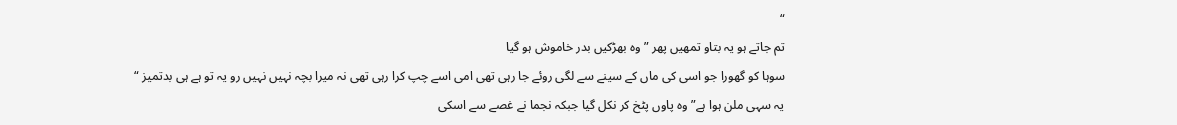“
تم جاتے ہو یہ بتاو تمھیں پھر ” وہ بھڑکیں بدر خاموش ہو گیا
سوہا کو گھورا جو اسی کی ماں کے سینے سے لگی روئے جا رہی تھی امی اسے چپ کرا رہی تھی نہ میرا بچہ نہیں نہیں رو یہ تو ہے ہی بدتمیز “
یہ سہی ملن ہوا ہے” وہ پاوں پٹخ کر نکل گیا جبکہ نجما نے غصے سے اسکی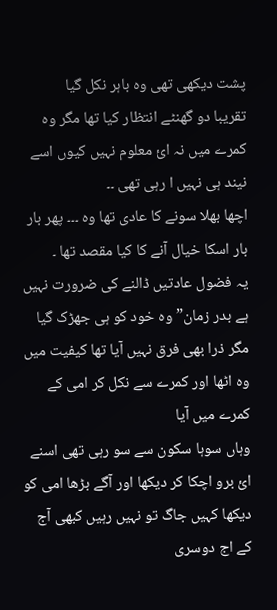پشت دیکھی تھی وہ باہر نکل گیا
تقریبا دو گھنٹے انتظار کیا تھا مگر وہ کمرے میں نہ ائ معلوم نہیں کیوں اسے نیند ہی نہیں ا رہی تھی ۔۔
اچھا بھلا سونے کا عادی تھا وہ ۔۔۔ پھر بار بار اسکا خیال آنے کا کیا مقصد تھا ۔
یہ فضول عادتیں ڈالنے کی ضرورت نہیں ہے بدر زمان” وہ خود کو ہی جھڑک گیا مگر ذرا بھی فرق نہیں آیا تھا کیفیت میں وہ اٹھا اور کمرے سے نکل کر امی کے کمرے میں آیا
وہاں سوہا سکون سے سو رہی تھی اسنے ائ برو اچکا کر دیکھا اور آگے بڑھا امی کو دیکھا کہیں جاگ تو نہیں رہیں کبھی آج کے اج دوسری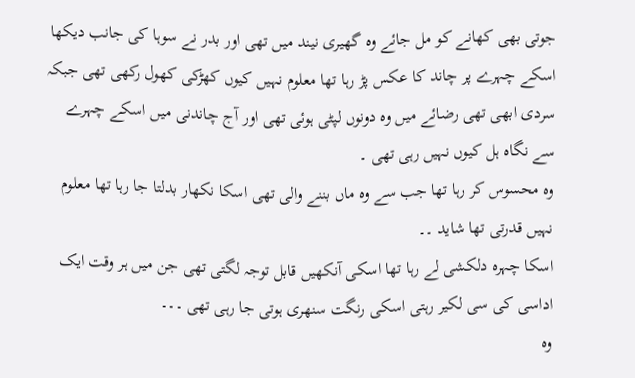جوتی بھی کھانے کو مل جائے وہ گھیری نیند میں تھی اور بدر نے سوہا کی جانب دیکھا اسکے چہرے پر چاند کا عکس پڑ رہا تھا معلوم نہیں کیوں کھڑکی کھول رکھی تھی جبکہ سردی ابھی تھی رضائے میں وہ دونوں لپٹی ہوئی تھی اور آج چاندنی میں اسکے چہرے سے نگاہ ہل کیوں نہیں رہی تھی ۔
وہ محسوس کر رہا تھا جب سے وہ ماں بننے والی تھی اسکا نکھار بدلتا جا رہا تھا معلوم نہیں قدرتی تھا شاید ۔۔
اسکا چہرہ دلکشی لے رہا تھا اسکی آنکھیں قابل توجہ لگتی تھی جن میں ہر وقت ایک اداسی کی سی لکیر رہتی اسکی رنگت سنھری ہوتی جا رہی تھی ۔۔۔
وہ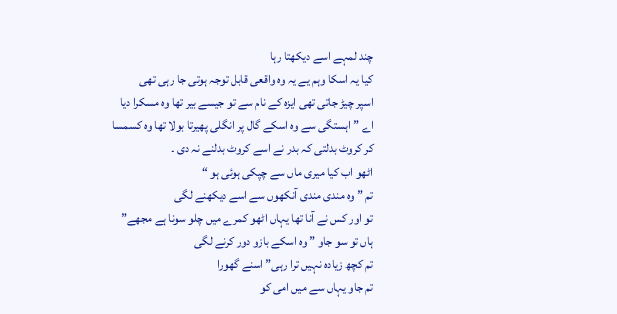چند لمہے اسے دیکھتا رہا
کیا یہ اسکا وہم یے یہ وہ واقعی قابل توجہ ہوتی جا رہی تھی
اسپر چیڑ جاتی تھی ایزہ کے نام سے تو جیسے بیر تھا وہ مسکرا دیا
اے ” اہستگی سے وہ اسکے گال پر انگلی پھیرتا بولا تھا وہ کسمسا کر کروٹ بدلتی کہ بدر نے اسے کروٹ بدلنے نہ دی ۔
اٹھو اب کیا میری ماں سے چپکی ہوئی ہو “
تم ” وہ مندی مندی آنکھوں سے اسے دیکھنے لگی
تو اور کس نے آنا تھا یہاں اٹھو کمرے میں چلو سونا ہے مجھے”
ہاں تو سو جاو ” وہ اسکے بازو دور کرنے لگی
تم کچھ زیادہ نہیں ترا رہی” اسنے گھورا
تم جاو یہاں سے میں امی کو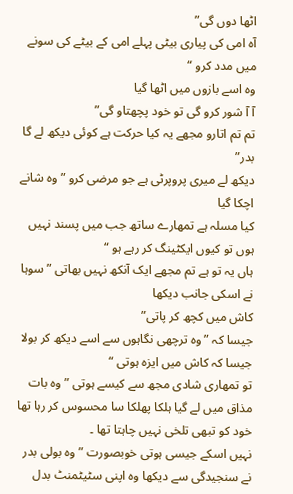اٹھا دوں گی”
آہ امی کی پیاری بیٹی پہلے امی کے بیٹے کی سونے میں مدد کرو “
وہ اسے بازوں میں اٹھا گیا
آ آ شور کرو گی تو خود پچھتاو گی”
تم تم اتارو مجھے یہ کیا حرکت ہے کوئی دیکھ لے گا بدر”
دیکھ لے میری پروپرٹی ہے جو مرضی کرو ” وہ شانے اچکا گیا
کیا مسلہ ہے تمھارے ساتھ جب میں پسند نہیں ہوں تو کیوں ایکٹینگ کر رہے ہو “
ہاں یہ تو ہے تم مجھے ایک آنکھ نہیں بھاتی ” سوہا نے اسکی جانب دیکھا
کاش میں کچھ کر پاتی”
جیسا کہ ” وہ ترچھی نگاہوں سے اسے دیکھ کر بولا
جیسا کہ کاش میں ایزہ ہوتی “
تو تمھاری شادی مجھ سے کیسے ہوتی ” وہ بات مذاق میں لے گیا ہلکا پھلکا سا محسوس کر رہا تھا خود کو تبھی تلخی نہیں چاہتا تھا ۔
نہیں اسکے جیسی ہوتی خوبصورت ” وہ بولی بدر نے سنجیدگی سے دیکھا وہ اپنی سٹیٹمنٹ بدل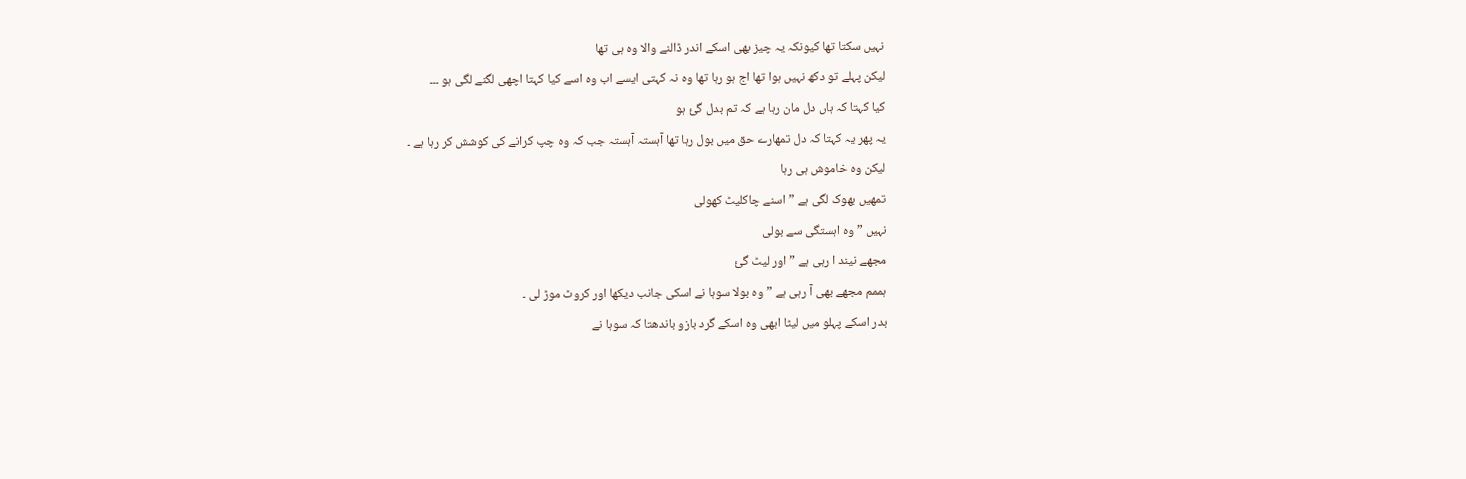نہیں سکتا تھا کیونکہ یہ چیز بھی اسکے اندر ڈالنے والا وہ ہی تھا
لیکن پہلے تو دکھ نہیں ہوا تھا اج ہو رہا تھا وہ نہ کہتی ایسے اب وہ اسے کیا کہتا اچھی لگنے لگی ہو ۔۔۔
کیا کہتا کہ ہاں دل مان رہا ہے کہ تم بدل گئ ہو
یہ پھر یہ کہتا کہ دل تمھارے حق میں بول رہا تھا آہستہ آہستہ جب کہ وہ چپ کرانے کی کوشش کر رہا ہے ۔
لیکن وہ خاموش ہی رہا
تمھیں بھوک لگی ہے ” اسنے چاکلیٹ کھولی
نہیں ” وہ اہستگی سے بولی
مجھے نیند ا رہی ہے ” اور لیٹ گئ
ہممم مجھے بھی آ رہی ہے ” وہ بولا سوہا نے اسکی جانب دیکھا اور کروٹ موڑ لی ۔
بدر اسکے پہلو میں لیٹا ابھی وہ اسکے گرد بازو باندھتا کہ سوہا نے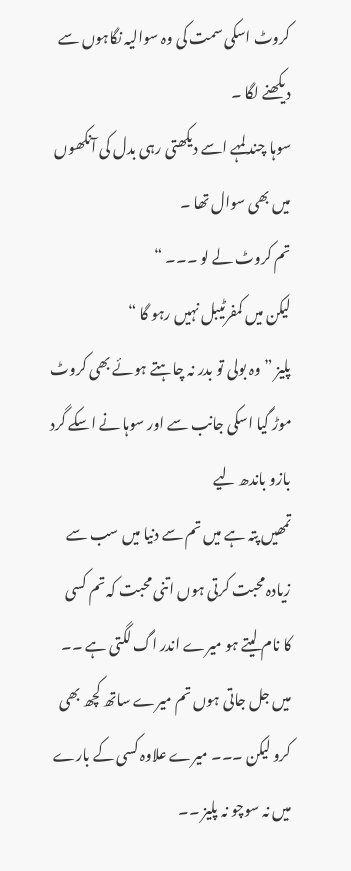کروٹ اسکی سمت کی وہ سوالیہ نگاہوں سے دیکھنے لگا ۔
سوہا چند لمہے اسے دیکھتی رہی بدل کی آنکھوں میں بھی سوال تھا ۔
تم کروٹ لے لو ۔۔۔ “
لیکن میں کمفرٹیبل نہیں رہو گا “
پلیز ” وہ بولی تو بدر نہ چاہتے ہوئے بھی کروٹ موڑ گیا اسکی جانب سے اور سوہا نے اسکے گرد بازو باندھ لیے
تمھیں پتہ ہے میں تم سے دنیا میں سب سے زیادہ محبت کرتی ہوں اتنی محبت کہ تم کسی کا نام لیتے ہو میرے اندر اگ لگتی ہے ۔۔
میں جل جاتی ہوں تم میرے ساتھ کچھ بھی کرو لیکن ۔۔۔ میرے علاوہ کسی کے بارے میں نہ سوچو نہ پلیز ۔۔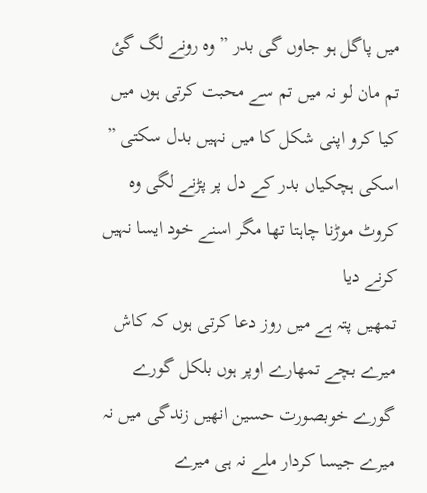میں پاگل ہو جاوں گی بدر ” وہ رونے لگ گئ
تم مان لو نہ میں تم سے محبت کرتی ہوں میں کیا کرو اپنی شکل کا میں نہیں بدل سکتی ” اسکی ہچکیاں بدر کے دل پر پڑنے لگی وہ کروٹ موڑنا چاہتا تھا مگر اسنے خود ایسا نہیں کرنے دیا
تمھیں پتہ ہے میں روز دعا کرتی ہوں کہ کاش میرے بچے تمھارے اوپر ہوں بلکل گورے گورے خوبصورت حسین انھیں زندگی میں نہ میرے جیسا کردار ملے نہ ہی میرے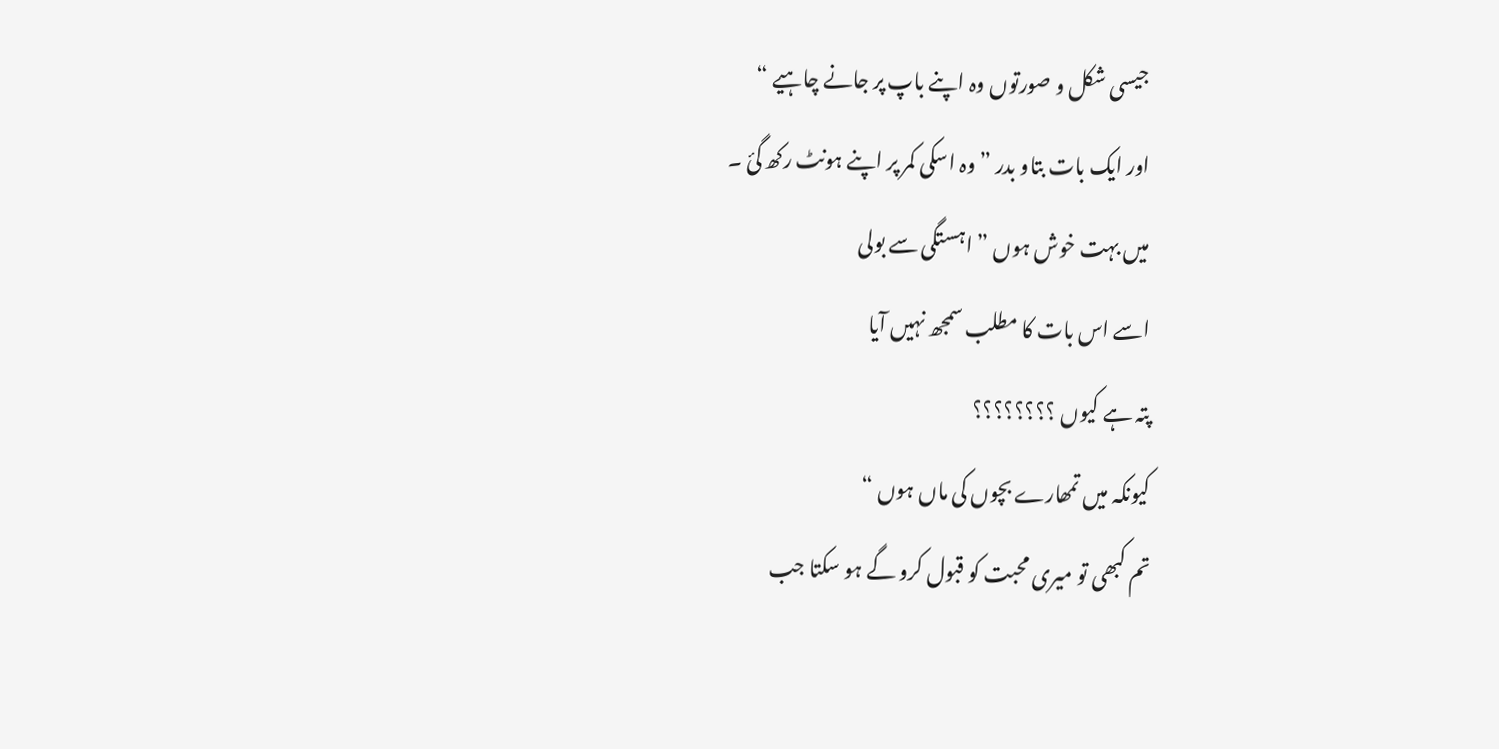جیسی شکل و صورتوں وہ اپنے باپ پر جانے چاہیے “
اور ایک بات بتاو بدر ” وہ اسکی کمر پر اپنے ہونٹ رکھ گئ ۔
میں بہت خوش ہوں ” اہستگی سے بولی
اسے اس بات کا مطلب سمجھ نہیں آیا
پتہ ہے کیوں ؟؟؟؟؟؟؟؟
کیونکہ میں تمھارے بچوں کی ماں ہوں “
تم کبھی تو میری محبت کو قبول کرو گے ہو سکتا جب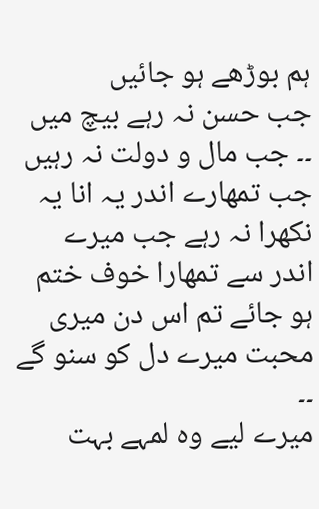ہم بوڑھے ہو جائیں
جب حسن نہ رہے بیچ میں ۔۔ جب مال و دولت نہ رہیں
جب تمھارے اندر یہ انا یہ نکھرا نہ رہے جب میرے اندر سے تمھارا خوف ختم ہو جائے تم اس دن میری محبت میرے دل کو سنو گے ۔۔
میرے لیے وہ لمہے بہت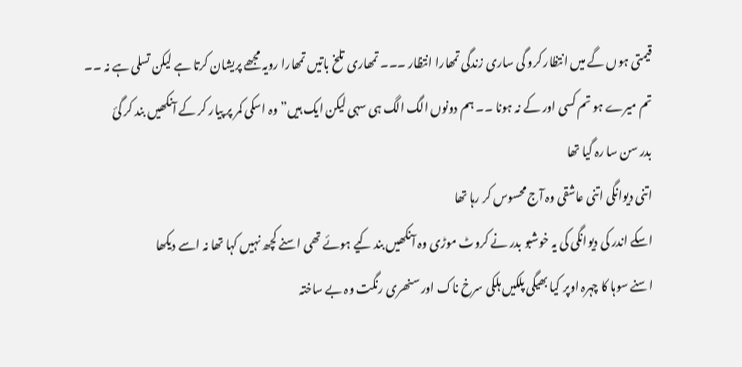قیمتی ہوں گے میں انتظار کرو گی ساری زندگی تمھارا انتظار ۔۔۔ تمھاری تلخ باتیں تمھارا رویہ مجھے پریشان کرتا ہے لیکن تسلی ہے نہ ۔۔
تم میرے ہو تم کسی اور کے نہ ہونا ۔۔ ہم دونوں الگ الگ ہی سہی لیکن ایک ہیں” وہ اسکی کمر پر پیار کر کے آنکھیں بند کر گئ
بدر سن سا رہ گیا تھا
اتنی دیوانگی اتنی عاشقی وہ آج محسوس کر رہا تھا
اسکے اندر کی دیوانگی کی یہ خوشبو بدر نے کروٹ موڑی وہ آنکھیں بند کیے ہوئے تھی اسنے کچھ نہیں کہا تھا نہ اسے دیکھا
اسنے سوہا کا چہرہ اوپر کیا بھیگی پلکیں ہلکی سرخ ناک اور سنھری رنگت وہ بے ساختہ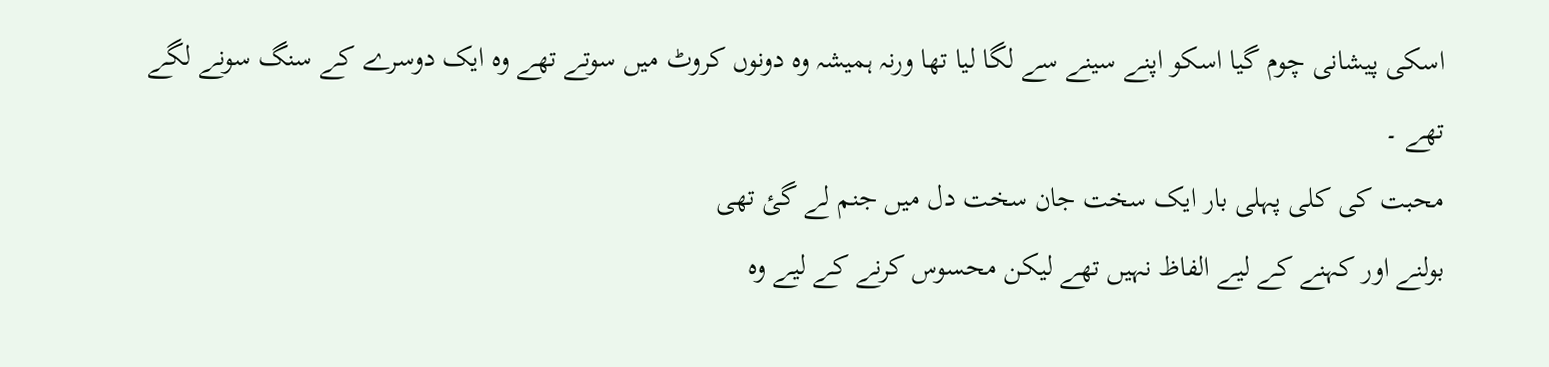اسکی پیشانی چوم گیا اسکو اپنے سینے سے لگا لیا تھا ورنہ ہمیشہ وہ دونوں کروٹ میں سوتے تھے وہ ایک دوسرے کے سنگ سونے لگے تھے ۔
محبت کی کلی پہلی بار ایک سخت جان سخت دل میں جنم لے گئ تھی
بولنے اور کہنے کے لیے الفاظ نہیں تھے لیکن محسوس کرنے کے لیے وہ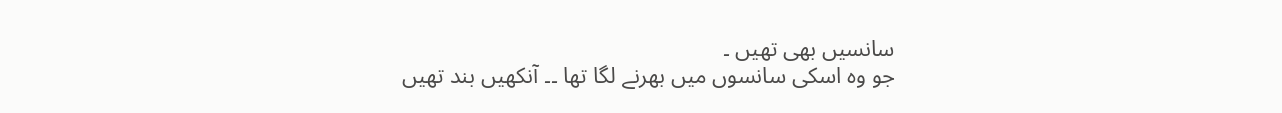سانسیں بھی تھیں ۔
جو وہ اسکی سانسوں میں بھرنے لگا تھا ۔۔ آنکھیں بند تھیں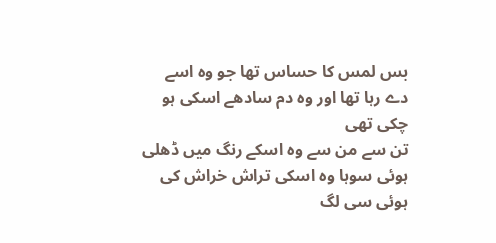بس لمس کا حساس تھا جو وہ اسے دے رہا تھا اور وہ دم سادھے اسکی ہو چکی تھی
تن سے من سے وہ اسکے رنگ میں ڈھلی ہوئی سوہا وہ اسکی تراش خراش کی ہوئی سی لگ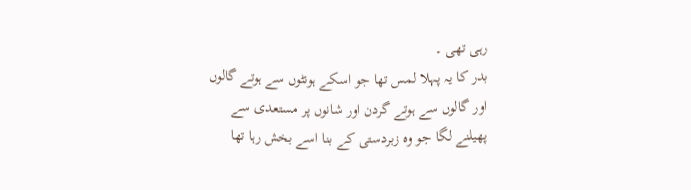رہی تھی ۔
بدر کا یہ پہلا لمس تھا جو اسکے ہونٹوں سے ہوتے گالوں اور گالوں سے ہوتے گردن اور شانوں پر مستعدی سے پھیلنے لگا جو وہ زبردستی کے بنا اسے بخش رہا تھا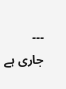۔۔۔
جاری ہے